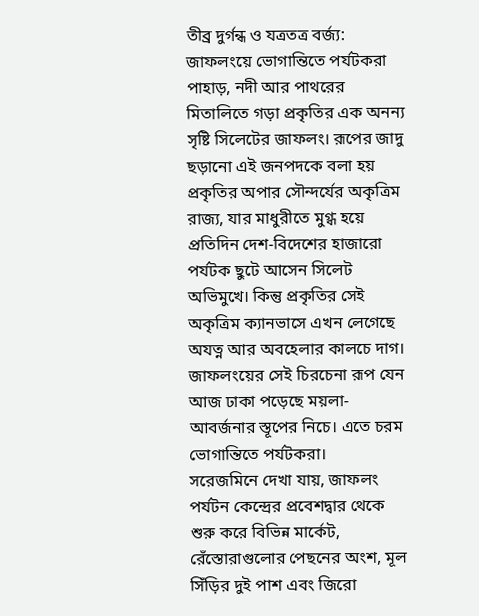তীব্র দুর্গন্ধ ও যত্রতত্র বর্জ্য: জাফলংয়ে ভোগান্তিতে পর্যটকরা
পাহাড়, নদী আর পাথরের মিতালিতে গড়া প্রকৃতির এক অনন্য সৃষ্টি সিলেটের জাফলং। রূপের জাদু ছড়ানো এই জনপদকে বলা হয় প্রকৃতির অপার সৌন্দর্যের অকৃত্রিম রাজ্য, যার মাধুরীতে মুগ্ধ হয়ে প্রতিদিন দেশ-বিদেশের হাজারো পর্যটক ছুটে আসেন সিলেট অভিমুখে। কিন্তু প্রকৃতির সেই অকৃত্রিম ক্যানভাসে এখন লেগেছে অযত্ন আর অবহেলার কালচে দাগ। জাফলংয়ের সেই চিরচেনা রূপ যেন আজ ঢাকা পড়েছে ময়লা-আবর্জনার স্তূপের নিচে। এতে চরম ভোগান্তিতে পর্যটকরা।
সরেজমিনে দেখা যায়, জাফলং পর্যটন কেন্দ্রের প্রবেশদ্বার থেকে শুরু করে বিভিন্ন মার্কেট, রেঁস্তোরাগুলোর পেছনের অংশ, মূল সিঁড়ির দুই পাশ এবং জিরো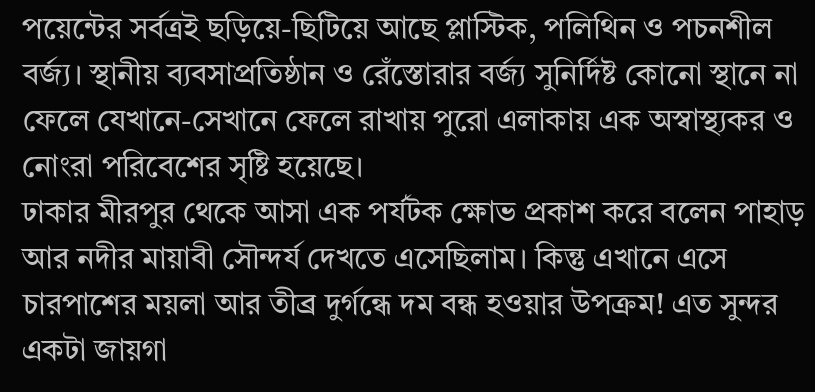পয়েন্টের সর্বত্রই ছড়িয়ে-ছিটিয়ে আছে প্লাস্টিক, পলিথিন ও পচনশীল বর্জ্য। স্থানীয় ব্যবসাপ্রতিষ্ঠান ও রেঁস্তোরার বর্জ্য সুনির্দিষ্ট কোনো স্থানে না ফেলে যেখানে-সেখানে ফেলে রাখায় পুরো এলাকায় এক অস্বাস্থ্যকর ও নোংরা পরিবেশের সৃষ্টি হয়েছে।
ঢাকার মীরপুর থেকে আসা এক পর্যটক ক্ষোভ প্রকাশ করে বলেন পাহাড় আর নদীর মায়াবী সৌন্দর্য দেখতে এসেছিলাম। কিন্তু এখানে এসে চারপাশের ময়লা আর তীব্র দুর্গন্ধে দম বন্ধ হওয়ার উপক্রম! এত সুন্দর একটা জায়গা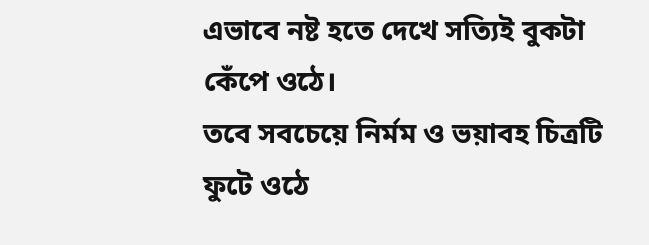এভাবে নষ্ট হতে দেখে সত্যিই বুকটা কেঁপে ওঠে।
তবে সবচেয়ে নির্মম ও ভয়াবহ চিত্রটি ফুটে ওঠে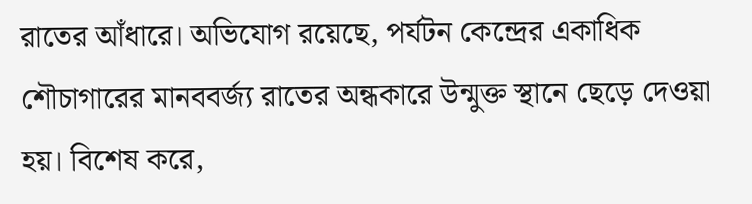রাতের আঁধারে। অভিযোগ রয়েছে, পর্যটন কেন্দ্রের একাধিক শৌচাগারের মানববর্জ্য রাতের অন্ধকারে উন্মুক্ত স্থানে ছেড়ে দেওয়া হয়। বিশেষ করে,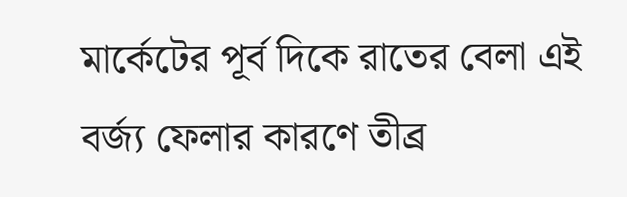মার্কেটের পূর্ব দিকে রাতের বেলা এই বর্জ্য ফেলার কারণে তীব্র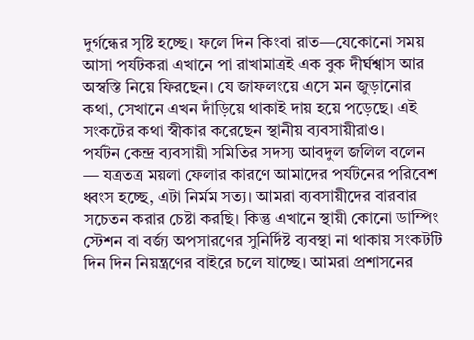দুর্গন্ধের সৃষ্টি হচ্ছে। ফলে দিন কিংবা রাত—যেকোনো সময় আসা পর্যটকরা এখানে পা রাখামাত্রই এক বুক দীর্ঘশ্বাস আর অস্বস্তি নিয়ে ফিরছেন। যে জাফলংয়ে এসে মন জুড়ানোর কথা, সেখানে এখন দাঁড়িয়ে থাকাই দায় হয়ে পড়েছে। এই সংকটের কথা স্বীকার করেছেন স্থানীয় ব্যবসায়ীরাও।
পর্যটন কেন্দ্র ব্যবসায়ী সমিতির সদস্য আবদুল জলিল বলেন — যত্রতত্র ময়লা ফেলার কারণে আমাদের পর্যটনের পরিবেশ ধ্বংস হচ্ছে, এটা নির্মম সত্য। আমরা ব্যবসায়ীদের বারবার সচেতন করার চেষ্টা করছি। কিন্তু এখানে স্থায়ী কোনো ডাম্পিং স্টেশন বা বর্জ্য অপসারণের সুনির্দিষ্ট ব্যবস্থা না থাকায় সংকটটি দিন দিন নিয়ন্ত্রণের বাইরে চলে যাচ্ছে। আমরা প্রশাসনের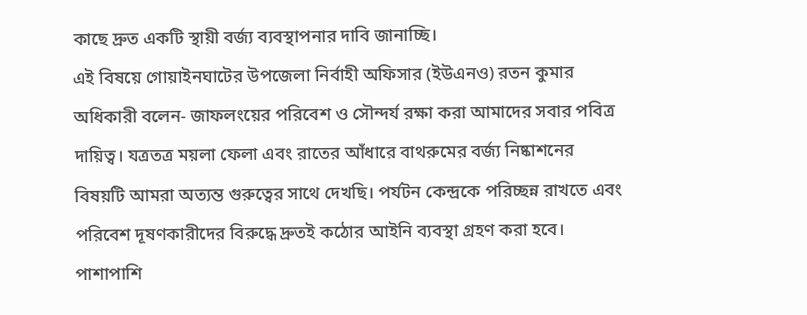কাছে দ্রুত একটি স্থায়ী বর্জ্য ব্যবস্থাপনার দাবি জানাচ্ছি।
এই বিষয়ে গোয়াইনঘাটের উপজেলা নির্বাহী অফিসার (ইউএনও) রতন কুমার অধিকারী বলেন- জাফলংয়ের পরিবেশ ও সৌন্দর্য রক্ষা করা আমাদের সবার পবিত্র দায়িত্ব। যত্রতত্র ময়লা ফেলা এবং রাতের আঁধারে বাথরুমের বর্জ্য নিষ্কাশনের বিষয়টি আমরা অত্যন্ত গুরুত্বের সাথে দেখছি। পর্যটন কেন্দ্রকে পরিচ্ছন্ন রাখতে এবং পরিবেশ দূষণকারীদের বিরুদ্ধে দ্রুতই কঠোর আইনি ব্যবস্থা গ্রহণ করা হবে। পাশাপাশি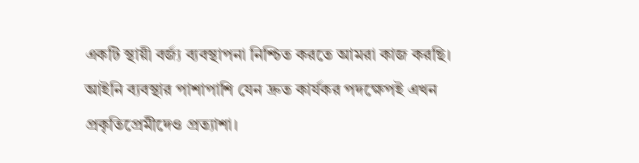একটি স্থায়ী বর্জ্য ব্যবস্থাপনা নিশ্চিত করতে আমরা কাজ করছি।
আইনি ব্যবস্থার পাশাপাশি যেন দ্রুত কার্যকর পদক্ষেপই এখন প্রকৃতিপ্রেমীদেও প্রত্যাশা।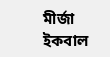মীর্জা ইকবাল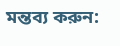মন্তব্য করুন: